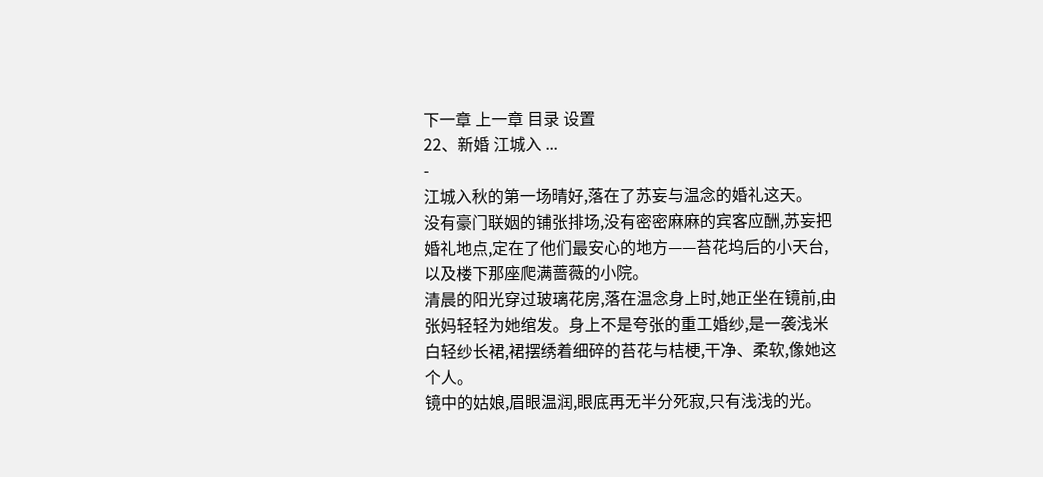下一章 上一章 目录 设置
22、新婚 江城入 ...
-
江城入秋的第一场晴好,落在了苏妄与温念的婚礼这天。
没有豪门联姻的铺张排场,没有密密麻麻的宾客应酬,苏妄把婚礼地点,定在了他们最安心的地方——苔花坞后的小天台,以及楼下那座爬满蔷薇的小院。
清晨的阳光穿过玻璃花房,落在温念身上时,她正坐在镜前,由张妈轻轻为她绾发。身上不是夸张的重工婚纱,是一袭浅米白轻纱长裙,裙摆绣着细碎的苔花与桔梗,干净、柔软,像她这个人。
镜中的姑娘,眉眼温润,眼底再无半分死寂,只有浅浅的光。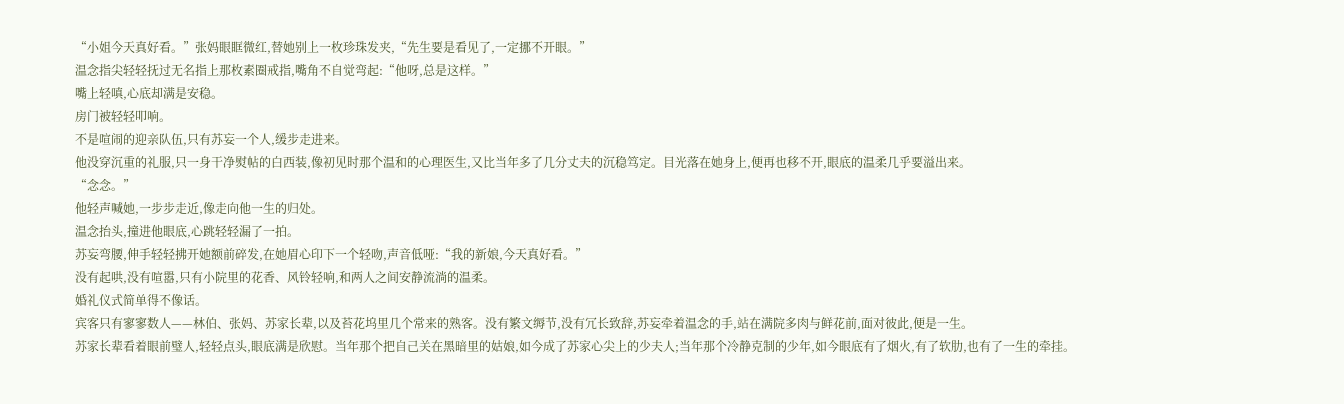“小姐今天真好看。”张妈眼眶微红,替她别上一枚珍珠发夹,“先生要是看见了,一定挪不开眼。”
温念指尖轻轻抚过无名指上那枚素圈戒指,嘴角不自觉弯起:“他呀,总是这样。”
嘴上轻嗔,心底却满是安稳。
房门被轻轻叩响。
不是喧闹的迎亲队伍,只有苏妄一个人,缓步走进来。
他没穿沉重的礼服,只一身干净熨帖的白西装,像初见时那个温和的心理医生,又比当年多了几分丈夫的沉稳笃定。目光落在她身上,便再也移不开,眼底的温柔几乎要溢出来。
“念念。”
他轻声喊她,一步步走近,像走向他一生的归处。
温念抬头,撞进他眼底,心跳轻轻漏了一拍。
苏妄弯腰,伸手轻轻拂开她额前碎发,在她眉心印下一个轻吻,声音低哑:“我的新娘,今天真好看。”
没有起哄,没有喧嚣,只有小院里的花香、风铃轻响,和两人之间安静流淌的温柔。
婚礼仪式简单得不像话。
宾客只有寥寥数人——林伯、张妈、苏家长辈,以及苔花坞里几个常来的熟客。没有繁文缛节,没有冗长致辞,苏妄牵着温念的手,站在满院多肉与鲜花前,面对彼此,便是一生。
苏家长辈看着眼前璧人,轻轻点头,眼底满是欣慰。当年那个把自己关在黑暗里的姑娘,如今成了苏家心尖上的少夫人;当年那个冷静克制的少年,如今眼底有了烟火,有了软肋,也有了一生的牵挂。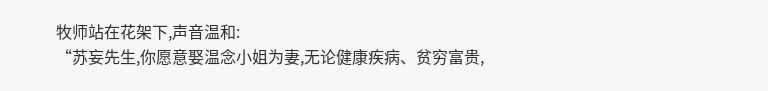牧师站在花架下,声音温和:
“苏妄先生,你愿意娶温念小姐为妻,无论健康疾病、贫穷富贵,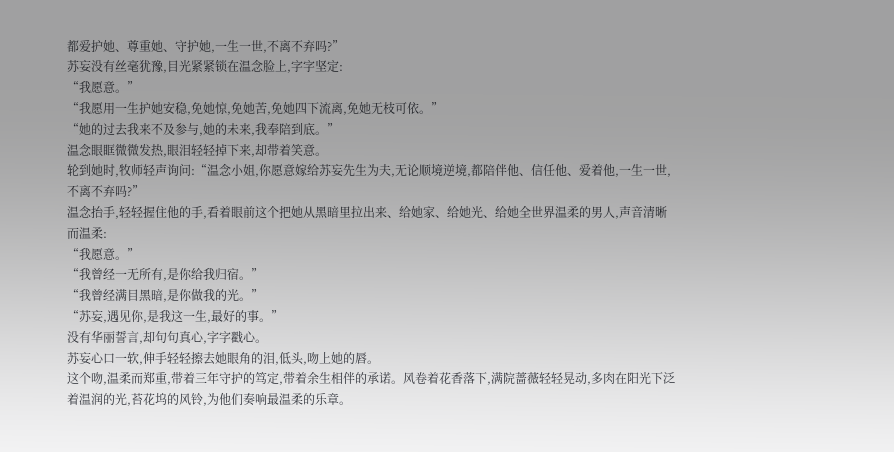都爱护她、尊重她、守护她,一生一世,不离不弃吗?”
苏妄没有丝毫犹豫,目光紧紧锁在温念脸上,字字坚定:
“我愿意。”
“我愿用一生护她安稳,免她惊,免她苦,免她四下流离,免她无枝可依。”
“她的过去我来不及参与,她的未来,我奉陪到底。”
温念眼眶微微发热,眼泪轻轻掉下来,却带着笑意。
轮到她时,牧师轻声询问:“温念小姐,你愿意嫁给苏妄先生为夫,无论顺境逆境,都陪伴他、信任他、爱着他,一生一世,不离不弃吗?”
温念抬手,轻轻握住他的手,看着眼前这个把她从黑暗里拉出来、给她家、给她光、给她全世界温柔的男人,声音清晰而温柔:
“我愿意。”
“我曾经一无所有,是你给我归宿。”
“我曾经满目黑暗,是你做我的光。”
“苏妄,遇见你,是我这一生,最好的事。”
没有华丽誓言,却句句真心,字字戳心。
苏妄心口一软,伸手轻轻擦去她眼角的泪,低头,吻上她的唇。
这个吻,温柔而郑重,带着三年守护的笃定,带着余生相伴的承诺。风卷着花香落下,满院蔷薇轻轻晃动,多肉在阳光下泛着温润的光,苔花坞的风铃,为他们奏响最温柔的乐章。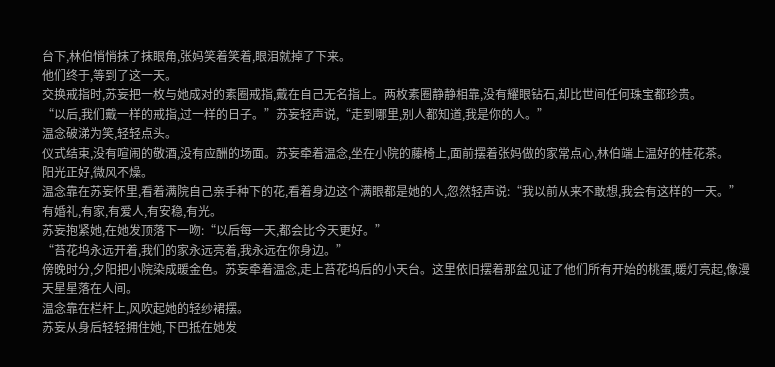台下,林伯悄悄抹了抹眼角,张妈笑着笑着,眼泪就掉了下来。
他们终于,等到了这一天。
交换戒指时,苏妄把一枚与她成对的素圈戒指,戴在自己无名指上。两枚素圈静静相靠,没有耀眼钻石,却比世间任何珠宝都珍贵。
“以后,我们戴一样的戒指,过一样的日子。”苏妄轻声说,“走到哪里,别人都知道,我是你的人。”
温念破涕为笑,轻轻点头。
仪式结束,没有喧闹的敬酒,没有应酬的场面。苏妄牵着温念,坐在小院的藤椅上,面前摆着张妈做的家常点心,林伯端上温好的桂花茶。
阳光正好,微风不燥。
温念靠在苏妄怀里,看着满院自己亲手种下的花,看着身边这个满眼都是她的人,忽然轻声说:“我以前从来不敢想,我会有这样的一天。”
有婚礼,有家,有爱人,有安稳,有光。
苏妄抱紧她,在她发顶落下一吻:“以后每一天,都会比今天更好。”
“苔花坞永远开着,我们的家永远亮着,我永远在你身边。”
傍晚时分,夕阳把小院染成暖金色。苏妄牵着温念,走上苔花坞后的小天台。这里依旧摆着那盆见证了他们所有开始的桃蛋,暖灯亮起,像漫天星星落在人间。
温念靠在栏杆上,风吹起她的轻纱裙摆。
苏妄从身后轻轻拥住她,下巴抵在她发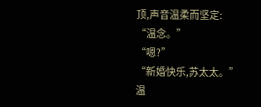顶,声音温柔而坚定:
“温念。”
“嗯?”
“新婚快乐,苏太太。”
温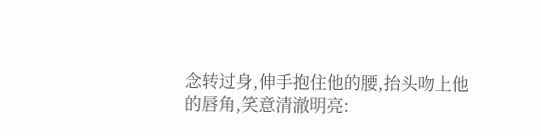念转过身,伸手抱住他的腰,抬头吻上他的唇角,笑意清澈明亮: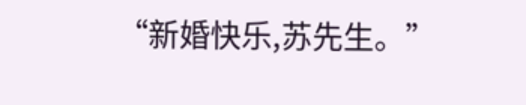“新婚快乐,苏先生。”